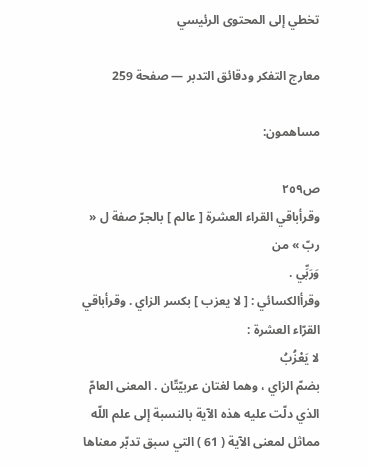تخطي إلى المحتوى الرئيسي

معارج التفكر ودقائق التدبر — صفحة 259

مساهمون:

ص٢٥٩
وقرأباقي القراء العشرة [ عالم ] بالجرّ صفة ل « ربّ » من
وَرَبِّي .
وقرأالكسائي : [ لا يعزب ] بكسر الزاي . وقرأباقي القرّاء العشرة :
لا يَعْزُبُ
بضمّ الزاي ، وهما لغتان عربيّتّان . المعنى العامّ الذي دلّت عليه هذه الآية بالنسبة إلى علم اللّه مماثل لمعنى الآية ( 61 ) التي سبق تدبّر معناها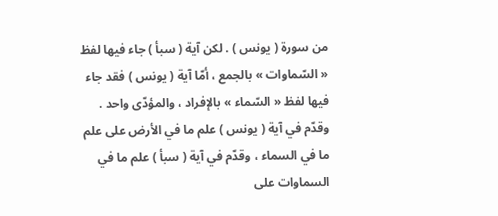من سورة ( يونس ) . لكن آية ( سبأ ) جاء فيها لفظ « السّماوات » بالجمع ، أمّا آية ( يونس ) فقد جاء فيها لفظ « السّماء » بالإفراد ، والمؤدّى واحد . وقدّم في آية ( يونس ) علم ما في الأرض على علم ما في السماء ، وقدّم في آية ( سبأ ) علم ما في السماوات على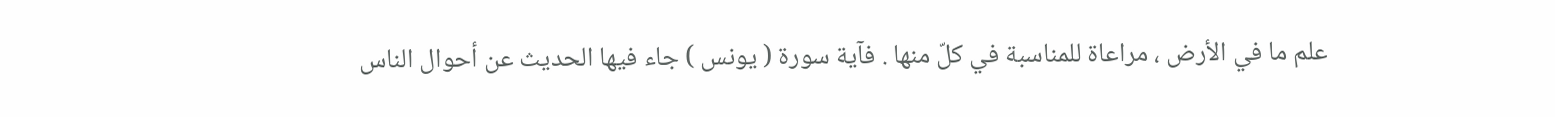علم ما في الأرض ، مراعاة للمناسبة في كلّ منها . فآية سورة ( يونس ) جاء فيها الحديث عن أحوال الناس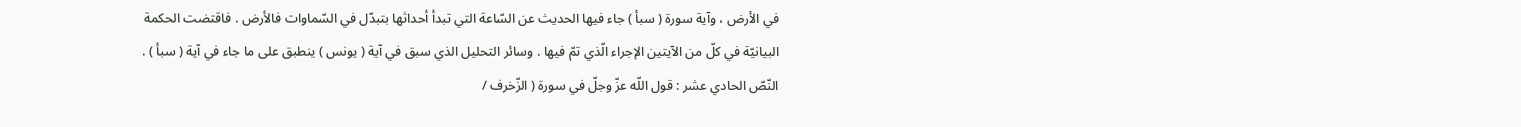في الأرض ، وآية سورة ( سبأ ) جاء فيها الحديث عن السّاعة التي تبدأ أحداثها بتبدّل في السّماوات فالأرض . فاقتضت الحكمة البيانيّة في كلّ من الآيتين الإجراء الّذي تمّ فيها . وسائر التحليل الذي سبق في آية ( يونس ) ينطبق على ما جاء في آية ( سبأ ) . النّصّ الحادي عشر : قول اللّه عزّ وجلّ في سورة ( الزّخرف /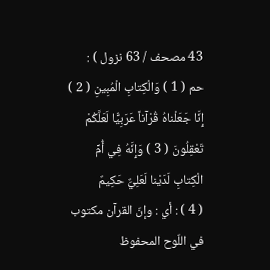43 مصحف / 63 نزول ) :
حم ( 1 ) وَالْكِتابِ الْمُبِينِ ( 2 ) إِنَّا جَعَلْناهُ قُرْآناً عَرَبِيًّا لَعَلَّكُمْ تَعْقِلُونَ ( 3 ) وَإِنَّهُ فِي أُمِّ الْكِتابِ لَدَيْنا لَعَلِيٌّ حَكِيمٌ
( 4 ) : أي : وإنّ القرآن مكتوب في اللّوح المحفوظ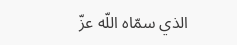الذي سمّاه اللّه عزّ